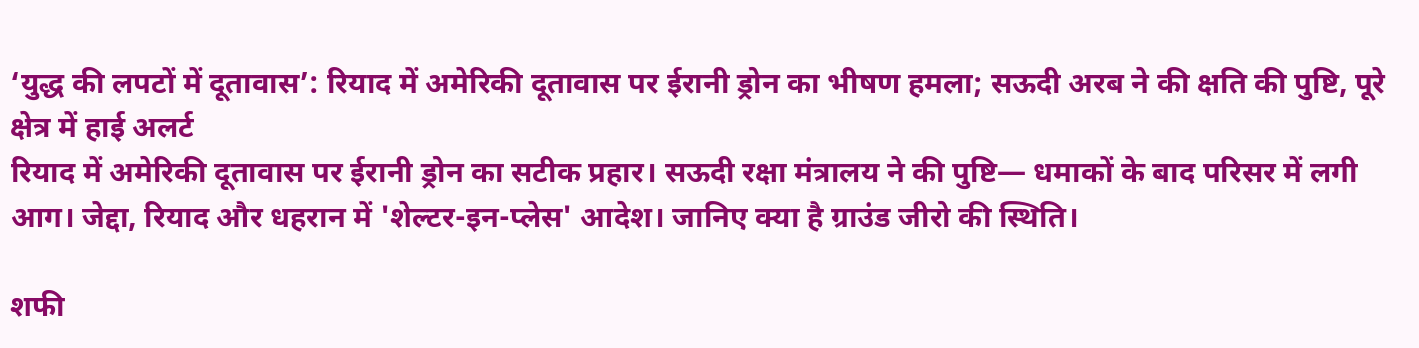‘युद्ध की लपटों में दूतावास’: रियाद में अमेरिकी दूतावास पर ईरानी ड्रोन का भीषण हमला; सऊदी अरब ने की क्षति की पुष्टि, पूरे क्षेत्र में हाई अलर्ट
रियाद में अमेरिकी दूतावास पर ईरानी ड्रोन का सटीक प्रहार। सऊदी रक्षा मंत्रालय ने की पुष्टि— धमाकों के बाद परिसर में लगी आग। जेद्दा, रियाद और धहरान में 'शेल्टर-इन-प्लेस' आदेश। जानिए क्या है ग्राउंड जीरो की स्थिति।

शफी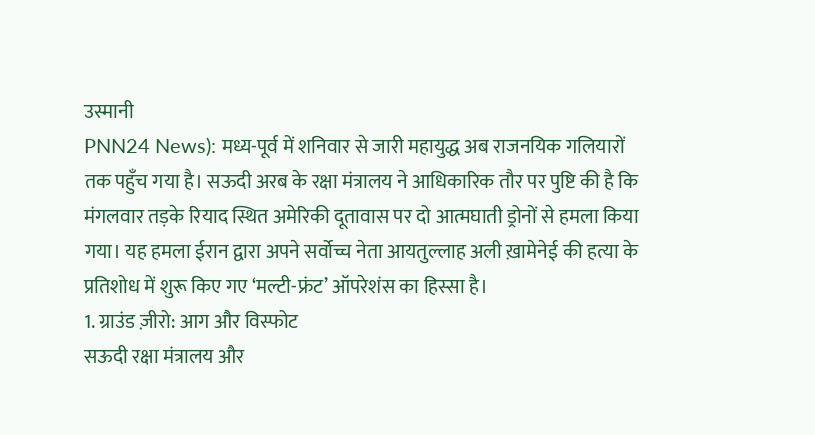उस्मानी
PNN24 News): मध्य-पूर्व में शनिवार से जारी महायुद्ध अब राजनयिक गलियारों तक पहुँच गया है। सऊदी अरब के रक्षा मंत्रालय ने आधिकारिक तौर पर पुष्टि की है कि मंगलवार तड़के रियाद स्थित अमेरिकी दूतावास पर दो आत्मघाती ड्रोनों से हमला किया गया। यह हमला ईरान द्वारा अपने सर्वोच्च नेता आयतुल्लाह अली ख़ामेनेई की हत्या के प्रतिशोध में शुरू किए गए ‘मल्टी-फ्रंट’ ऑपरेशंस का हिस्सा है।
1. ग्राउंड ज़ीरो: आग और विस्फोट
सऊदी रक्षा मंत्रालय और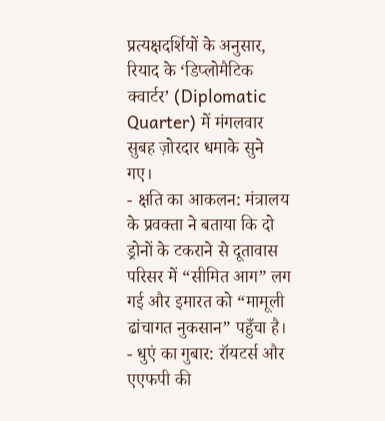प्रत्यक्षदर्शियों के अनुसार, रियाद के ‘डिप्लोमैटिक क्वार्टर’ (Diplomatic Quarter) में मंगलवार सुबह ज़ोरदार धमाके सुने गए।
- क्षति का आकलन: मंत्रालय के प्रवक्ता ने बताया कि दो ड्रोनों के टकराने से दूतावास परिसर में “सीमित आग” लग गई और इमारत को “मामूली ढांचागत नुकसान” पहुँचा है।
- धुएं का गुबार: रॉयटर्स और एएफपी की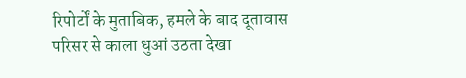रिपोर्टों के मुताबिक, हमले के बाद दूतावास परिसर से काला धुआं उठता देखा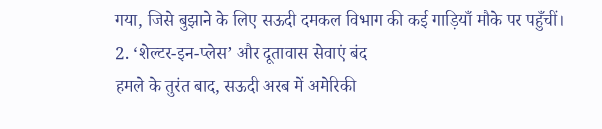गया, जिसे बुझाने के लिए सऊदी दमकल विभाग की कई गाड़ियाँ मौके पर पहुँचीं।
2. ‘शेल्टर-इन-प्लेस’ और दूतावास सेवाएं बंद
हमले के तुरंत बाद, सऊदी अरब में अमेरिकी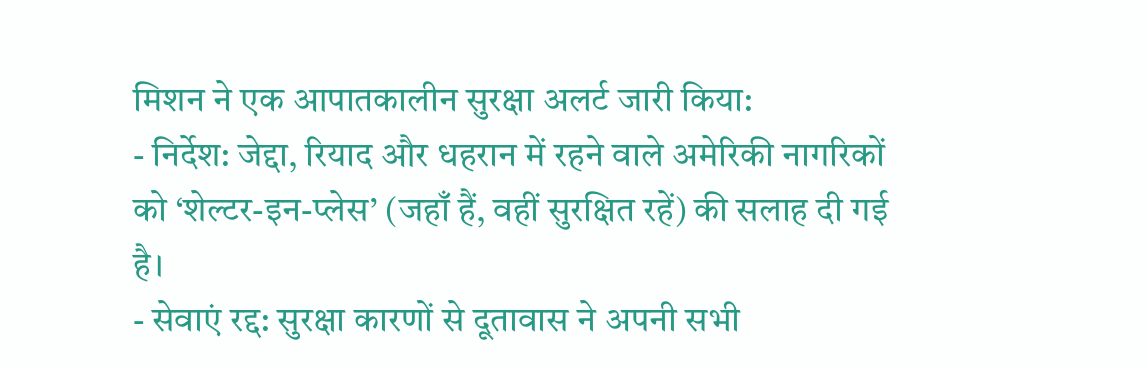मिशन ने एक आपातकालीन सुरक्षा अलर्ट जारी किया:
- निर्देश: जेद्दा, रियाद और धहरान में रहने वाले अमेरिकी नागरिकों को ‘शेल्टर-इन-प्लेस’ (जहाँ हैं, वहीं सुरक्षित रहें) की सलाह दी गई है।
- सेवाएं रद्द: सुरक्षा कारणों से दूतावास ने अपनी सभी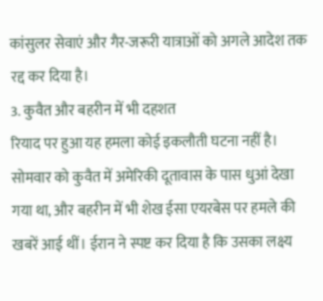कांसुलर सेवाएं और गैर-जरूरी यात्राओं को अगले आदेश तक रद्द कर दिया है।
3. कुवैत और बहरीन में भी दहशत
रियाद पर हुआ यह हमला कोई इकलौती घटना नहीं है। सोमवार को कुवैत में अमेरिकी दूतावास के पास धुआं देखा गया था, और बहरीन में भी शेख ईसा एयरबेस पर हमले की खबरें आई थीं। ईरान ने स्पष्ट कर दिया है कि उसका लक्ष्य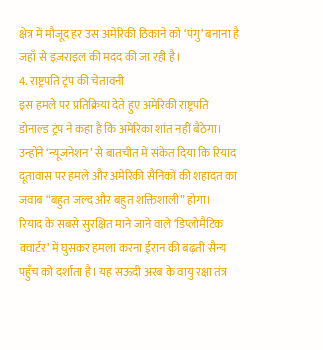क्षेत्र में मौजूद हर उस अमेरिकी ठिकाने को ‘पंगु’ बनाना है जहाँ से इज़राइल की मदद की जा रही है।
4. राष्ट्रपति ट्रंप की चेतावनी
इस हमले पर प्रतिक्रिया देते हुए अमेरिकी राष्ट्रपति डोनाल्ड ट्रंप ने कहा है कि अमेरिका शांत नहीं बैठेगा। उन्होंने ‘न्यूजनेशन’ से बातचीत में संकेत दिया कि रियाद दूतावास पर हमले और अमेरिकी सैनिकों की शहादत का जवाब “बहुत जल्द और बहुत शक्तिशाली” होगा।
रियाद के सबसे सुरक्षित माने जाने वाले ‘डिप्लोमैटिक क्वार्टर’ में घुसकर हमला करना ईरान की बढ़ती सैन्य पहुँच को दर्शाता है। यह सऊदी अरब के वायु रक्षा तंत्र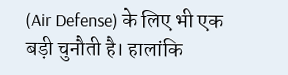(Air Defense) के लिए भी एक बड़ी चुनौती है। हालांकि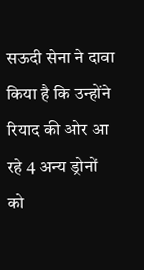सऊदी सेना ने दावा किया है कि उन्होंने रियाद की ओर आ रहे 4 अन्य ड्रोनों को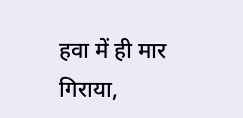हवा में ही मार गिराया,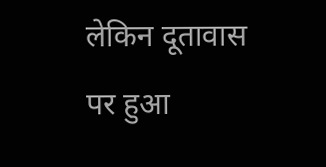लेकिन दूतावास पर हुआ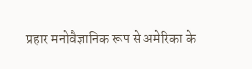प्रहार मनोवैज्ञानिक रूप से अमेरिका के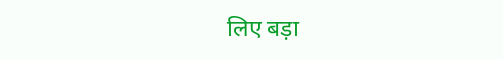लिए बड़ा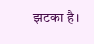झटका है।